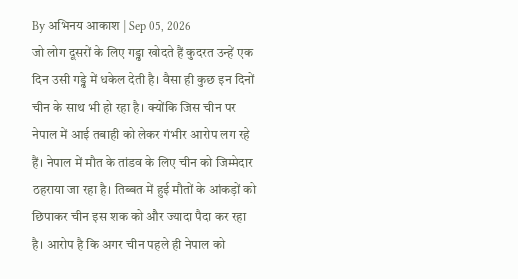By अभिनय आकाश | Sep 05, 2026
जो लोग दूसरों के लिए गड्ढा खोदते हैं कुदरत उन्हें एक दिन उसी गड्ढे में धकेल देती है। वैसा ही कुछ इन दिनों चीन के साथ भी हो रहा है। क्योंकि जिस चीन पर नेपाल में आई तबाही को लेकर गंभीर आरोप लग रहे हैं। नेपाल में मौत के तांडव के लिए चीन को जिम्मेदार ठहराया जा रहा है। तिब्बत में हुई मौतों के आंकड़ों को छिपाकर चीन इस शक को और ज्यादा पैदा कर रहा है। आरोप है कि अगर चीन पहले ही नेपाल को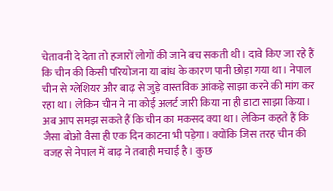चेतावनी दे देता तो हजारों लोगों की जाने बच सकती थी। दावे किए जा रहे हैं कि चीन की किसी परियोजना या बांध के कारण पानी छोड़ा गया था। नेपाल चीन से ग्लेशियर और बाढ़ से जुड़े वास्तविक आंकड़े साझा करने की मांग कर रहा था। लेकिन चीन ने ना कोई अलर्ट जारी किया ना ही डाटा साझा किया। अब आप समझ सकते हैं कि चीन का मकसद क्या था। लेकिन कहते हैं कि जैसा बोओ वैसा ही एक दिन काटना भी पड़ेगा। क्योंकि जिस तरह चीन की वजह से नेपाल में बाढ़ ने तबाही मचाई है। कुछ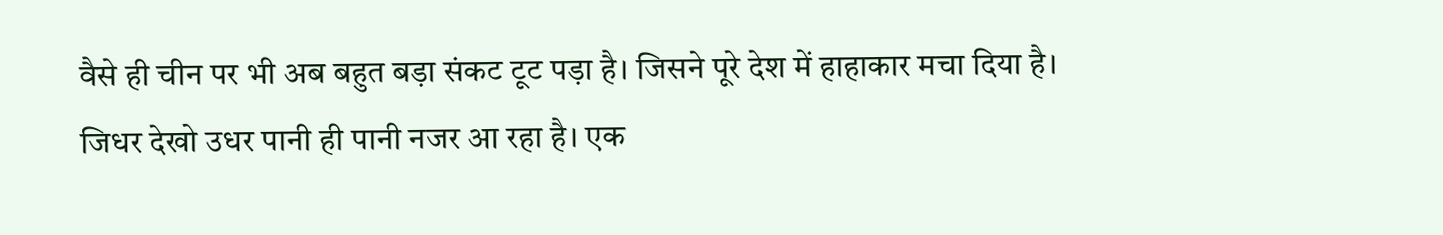वैसे ही चीन पर भी अब बहुत बड़ा संकट टूट पड़ा है। जिसने पूरे देश में हाहाकार मचा दिया है।
जिधर देखो उधर पानी ही पानी नजर आ रहा है। एक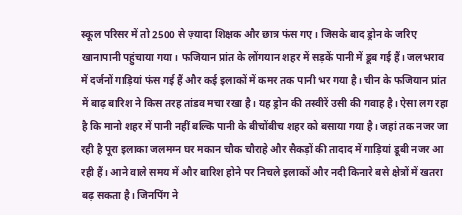स्कूल परिसर में तो 2500 से ज़्यादा शिक्षक और छात्र फंस गए। जिसके बाद ड्रोन के जरिए खानापानी पहुंचाया गया। फजियान प्रांत के लोंगयान शहर में सड़कें पानी में डूब गई हैं। जलभराव में दर्जनों गाड़ियां फंस गई हैं और कई इलाकों में कमर तक पानी भर गया है। चीन के फजियान प्रांत में बाढ़ बारिश ने किस तरह तांडव मचा रखा है। यह ड्रोन की तस्वीरें उसी की गवाह है। ऐसा लग रहा है कि मानो शहर में पानी नहीं बल्कि पानी के बीचोंबीच शहर को बसाया गया है। जहां तक नजर जा रही है पूरा इलाका जलमग्न घर मकान चौक चौराहे और सैकड़ों की तादाद में गाड़ियां डूबी नजर आ रही हैं। आने वाले समय में और बारिश होने पर निचले इलाकों और नदी किनारे बसे क्षेत्रों में खतरा बढ़ सकता है। जिनपिंग ने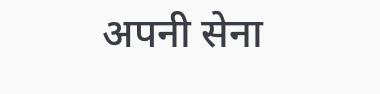अपनी सेना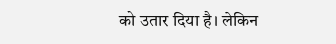को उतार दिया है। लेकिन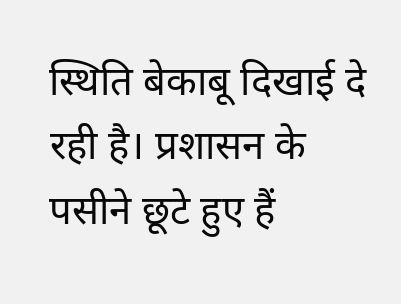स्थिति बेकाबू दिखाई दे रही है। प्रशासन के पसीने छूटे हुए हैं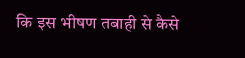कि इस भीषण तबाही से कैसे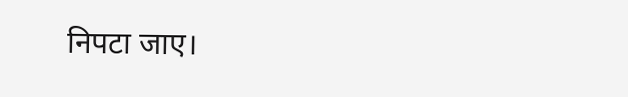निपटा जाए।